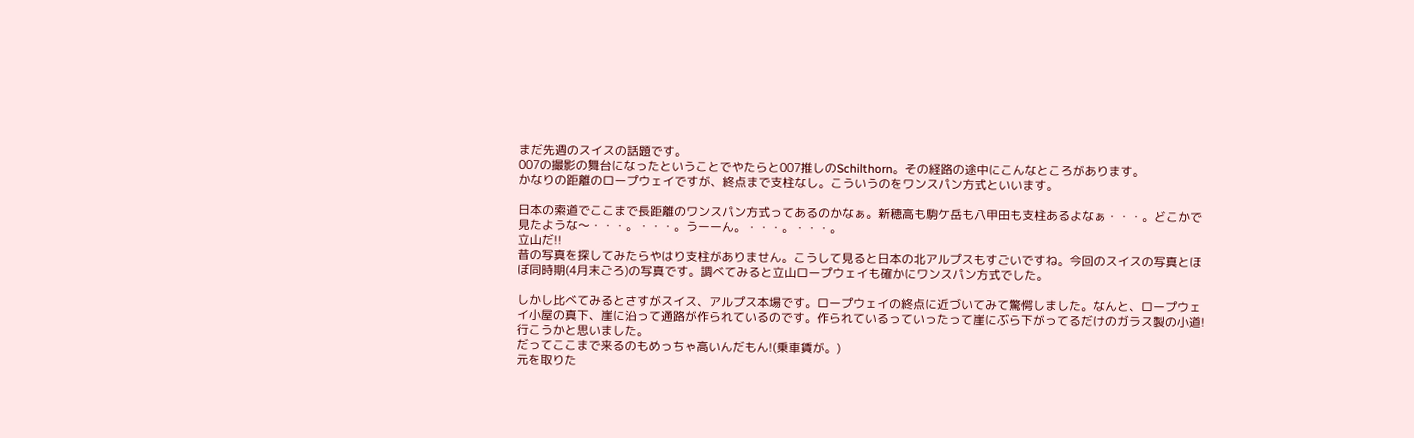まだ先週のスイスの話題です。
007の撮影の舞台になったということでやたらと007推しのSchilthorn。その経路の途中にこんなところがあります。
かなりの距離のロープウェイですが、終点まで支柱なし。こういうのをワンスパン方式といいます。

日本の索道でここまで長距離のワンスパン方式ってあるのかなぁ。新穂高も駒ケ岳も八甲田も支柱あるよなぁ・・・。どこかで見たような〜・・・。・・・。うーーん。・・・。・・・。
立山だ!!
昔の写真を探してみたらやはり支柱がありません。こうして見ると日本の北アルプスもすごいですね。今回のスイスの写真とほぼ同時期(4月末ごろ)の写真です。調べてみると立山ロープウェイも確かにワンスパン方式でした。

しかし比べてみるとさすがスイス、アルプス本場です。ロープウェイの終点に近づいてみて驚愕しました。なんと、ロープウェイ小屋の真下、崖に沿って通路が作られているのです。作られているっていったって崖にぶら下がってるだけのガラス製の小道!
行こうかと思いました。
だってここまで来るのもめっちゃ高いんだもん!(乗車賃が。)
元を取りた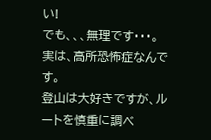い!
でも、、、無理です・・・。
実は、高所恐怖症なんです。
登山は大好きですが、ルートを慎重に調べ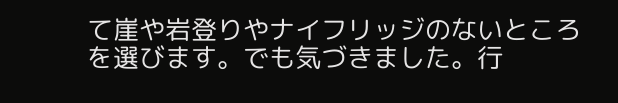て崖や岩登りやナイフリッジのないところを選びます。でも気づきました。行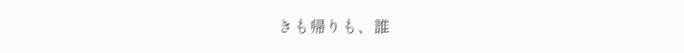きも帰りも、誰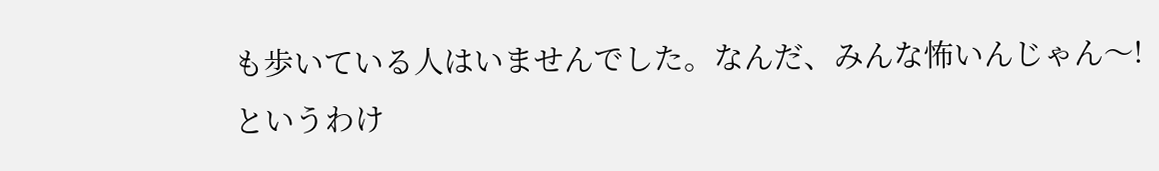も歩いている人はいませんでした。なんだ、みんな怖いんじゃん〜!
というわけ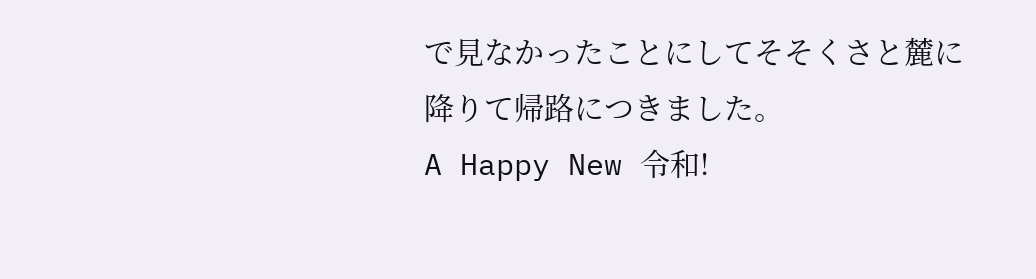で見なかったことにしてそそくさと麓に降りて帰路につきました。
A Happy New 令和!